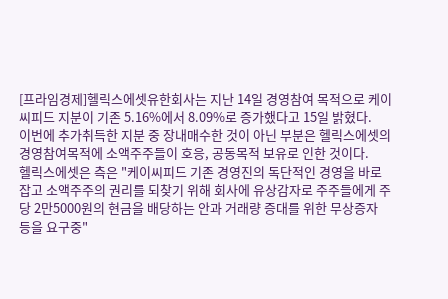[프라임경제]헬릭스에셋유한회사는 지난 14일 경영참여 목적으로 케이씨피드 지분이 기존 5.16%에서 8.09%로 증가했다고 15일 밝혔다.
이번에 추가취득한 지분 중 장내매수한 것이 아닌 부분은 헬릭스에셋의 경영참여목적에 소액주주들이 호응, 공동목적 보유로 인한 것이다.
헬릭스에셋은 측은 "케이씨피드 기존 경영진의 독단적인 경영을 바로잡고 소액주주의 권리를 되찾기 위해 회사에 유상감자로 주주들에게 주당 2만5000원의 현금을 배당하는 안과 거래량 증대를 위한 무상증자 등을 요구중"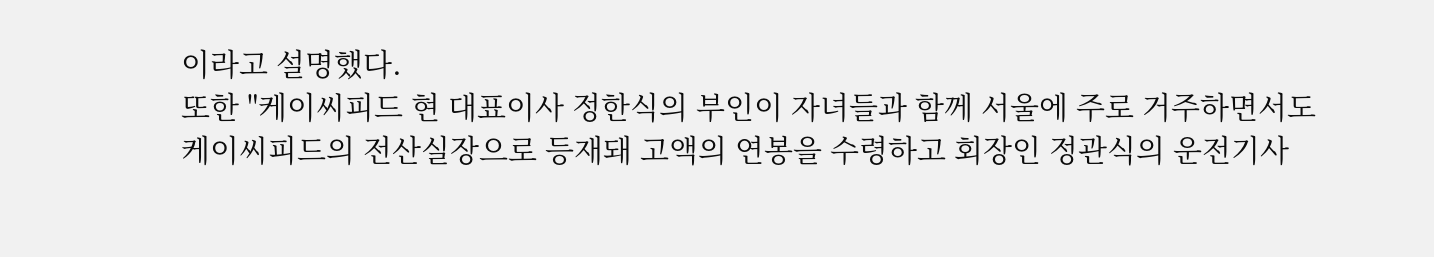이라고 설명했다.
또한 "케이씨피드 현 대표이사 정한식의 부인이 자녀들과 함께 서울에 주로 거주하면서도 케이씨피드의 전산실장으로 등재돼 고액의 연봉을 수령하고 회장인 정관식의 운전기사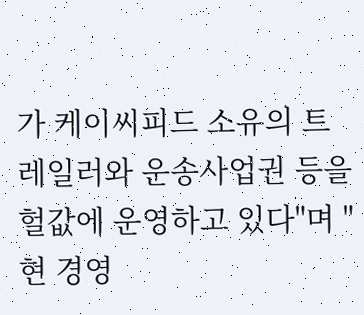가 케이씨피드 소유의 트레일러와 운송사업권 등을 헐값에 운영하고 있다"며 "현 경영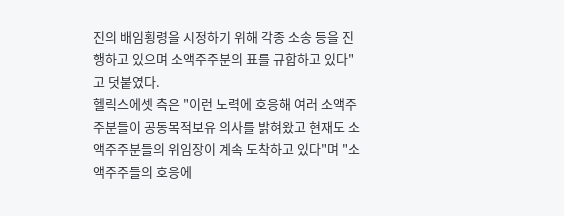진의 배임횡령을 시정하기 위해 각종 소송 등을 진행하고 있으며 소액주주분의 표를 규합하고 있다"고 덧붙였다.
헬릭스에셋 측은 "이런 노력에 호응해 여러 소액주주분들이 공동목적보유 의사를 밝혀왔고 현재도 소액주주분들의 위임장이 계속 도착하고 있다"며 "소액주주들의 호응에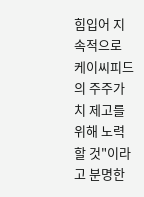힘입어 지속적으로 케이씨피드의 주주가치 제고를 위해 노력할 것"이라고 분명한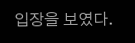입장을 보였다.